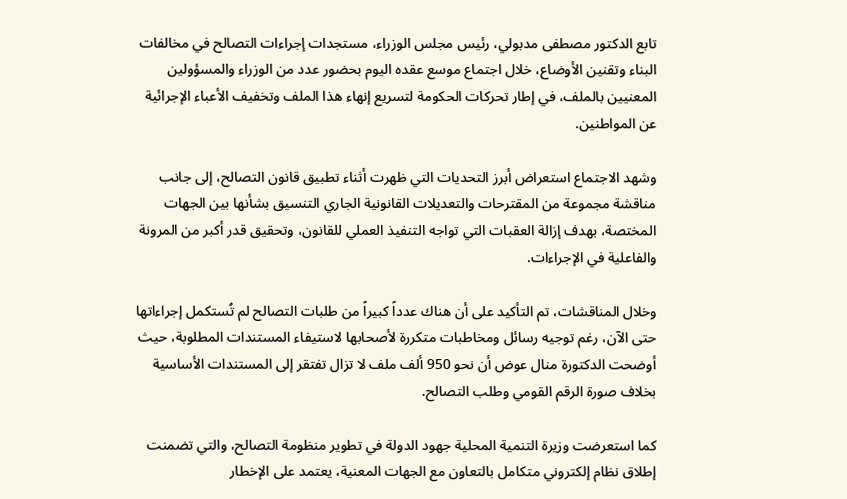تابع الدكتور مصطفى مدبولي، رئيس مجلس الوزراء، مستجدات إجراءات التصالح في مخالفات البناء وتقنين الأوضاع، خلال اجتماع موسع عقده اليوم بحضور عدد من الوزراء والمسؤولين المعنيين بالملف، في إطار تحركات الحكومة لتسريع إنهاء هذا الملف وتخفيف الأعباء الإجرائية عن المواطنين.

وشهد الاجتماع استعراض أبرز التحديات التي ظهرت أثناء تطبيق قانون التصالح، إلى جانب مناقشة مجموعة من المقترحات والتعديلات القانونية الجاري التنسيق بشأنها بين الجهات المختصة، بهدف إزالة العقبات التي تواجه التنفيذ العملي للقانون، وتحقيق قدر أكبر من المرونة والفاعلية في الإجراءات.

وخلال المناقشات، تم التأكيد على أن هناك عدداً كبيراً من طلبات التصالح لم تُستكمل إجراءاتها حتى الآن، رغم توجيه رسائل ومخاطبات متكررة لأصحابها لاستيفاء المستندات المطلوبة، حيث أوضحت الدكتورة منال عوض أن نحو 950 ألف ملف لا تزال تفتقر إلى المستندات الأساسية بخلاف صورة الرقم القومي وطلب التصالح.

كما استعرضت وزيرة التنمية المحلية جهود الدولة في تطوير منظومة التصالح، والتي تضمنت إطلاق نظام إلكتروني متكامل بالتعاون مع الجهات المعنية، يعتمد على الإخطار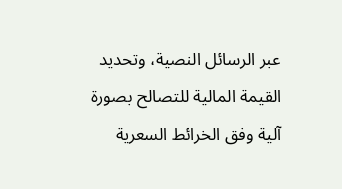عبر الرسائل النصية، وتحديد القيمة المالية للتصالح بصورة آلية وفق الخرائط السعرية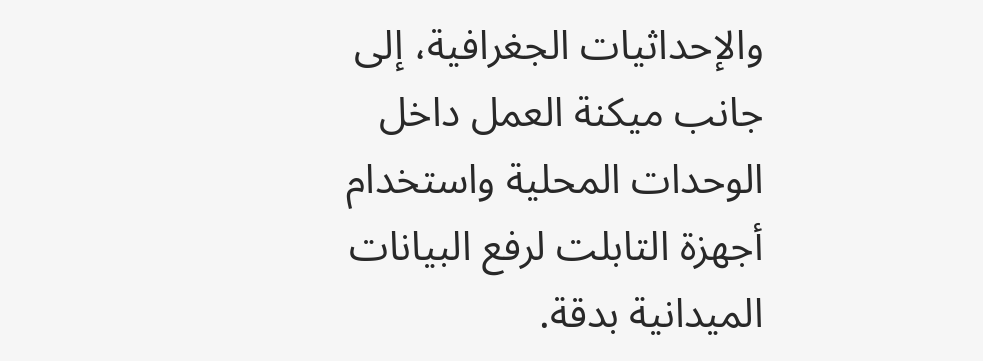والإحداثيات الجغرافية، إلى جانب ميكنة العمل داخل الوحدات المحلية واستخدام أجهزة التابلت لرفع البيانات الميدانية بدقة.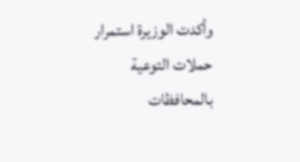وأكدت الوزيرة استمرار حملات التوعية بالمحافظات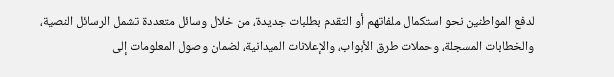لدفع المواطنين نحو استكمال ملفاتهم أو التقدم بطلبات جديدة، من خلال وسائل متعددة تشمل الرسائل النصية، والخطابات المسجلة، وحملات طرق الأبواب، والإعلانات الميدانية، لضمان وصول المعلومات إلى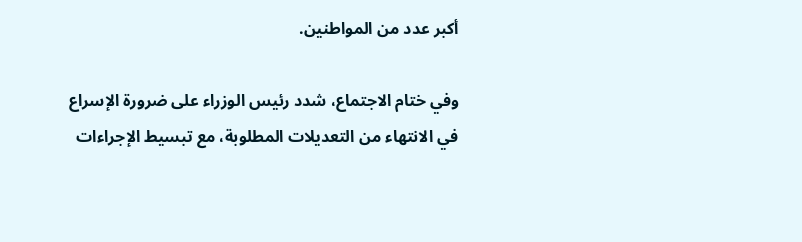أكبر عدد من المواطنين.

وفي ختام الاجتماع، شدد رئيس الوزراء على ضرورة الإسراع في الانتهاء من التعديلات المطلوبة، مع تبسيط الإجراءات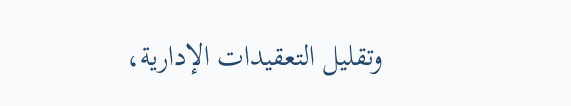وتقليل التعقيدات الإدارية،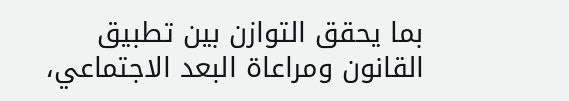بما يحقق التوازن بين تطبيق القانون ومراعاة البعد الاجتماعي،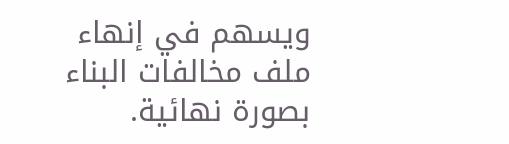ويسهم في إنهاء ملف مخالفات البناء بصورة نهائية.